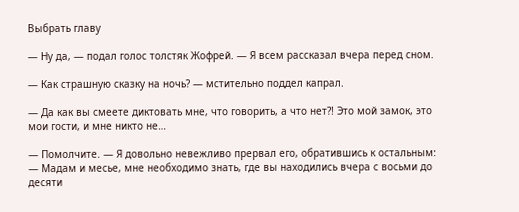Выбрать главу

— Ну да, — подал голос толстяк Жофрей. — Я всем рассказал вчера перед сном.

— Как страшную сказку на ночь? — мстительно поддел капрал.

— Да как вы смеете диктовать мне, что говорить, а что нет?! Это мой замок, это мои гости, и мне никто не…

— Помолчите. — Я довольно невежливо прервал его, обратившись к остальным: — Мадам и месье, мне необходимо знать, где вы находились вчера с восьми до десяти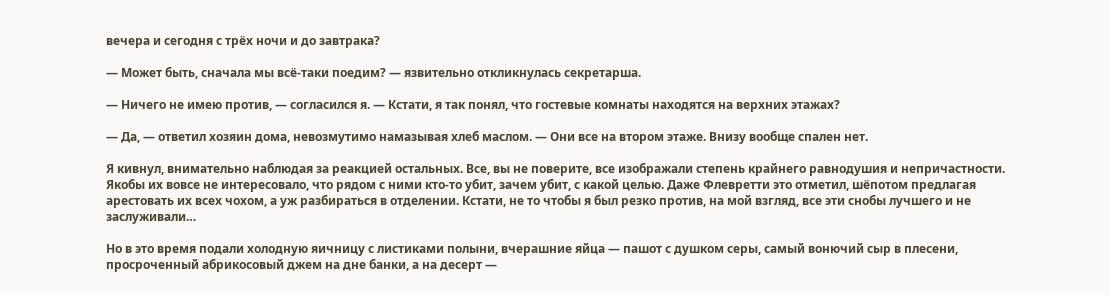вечера и сегодня с трёх ночи и до завтрака?

— Может быть, сначала мы всё-таки поедим? — язвительно откликнулась секретарша.

— Ничего не имею против, — согласился я. — Кстати, я так понял, что гостевые комнаты находятся на верхних этажах?

— Да, — ответил хозяин дома, невозмутимо намазывая хлеб маслом. — Они все на втором этаже. Внизу вообще спален нет.

Я кивнул, внимательно наблюдая за реакцией остальных. Все, вы не поверите, все изображали степень крайнего равнодушия и непричастности. Якобы их вовсе не интересовало, что рядом с ними кто-то убит, зачем убит, с какой целью. Даже Флевретти это отметил, шёпотом предлагая арестовать их всех чохом, а уж разбираться в отделении. Кстати, не то чтобы я был резко против, на мой взгляд, все эти снобы лучшего и не заслуживали…

Но в это время подали холодную яичницу с листиками полыни, вчерашние яйца — пашот с душком серы, самый вонючий сыр в плесени, просроченный абрикосовый джем на дне банки, а на десерт —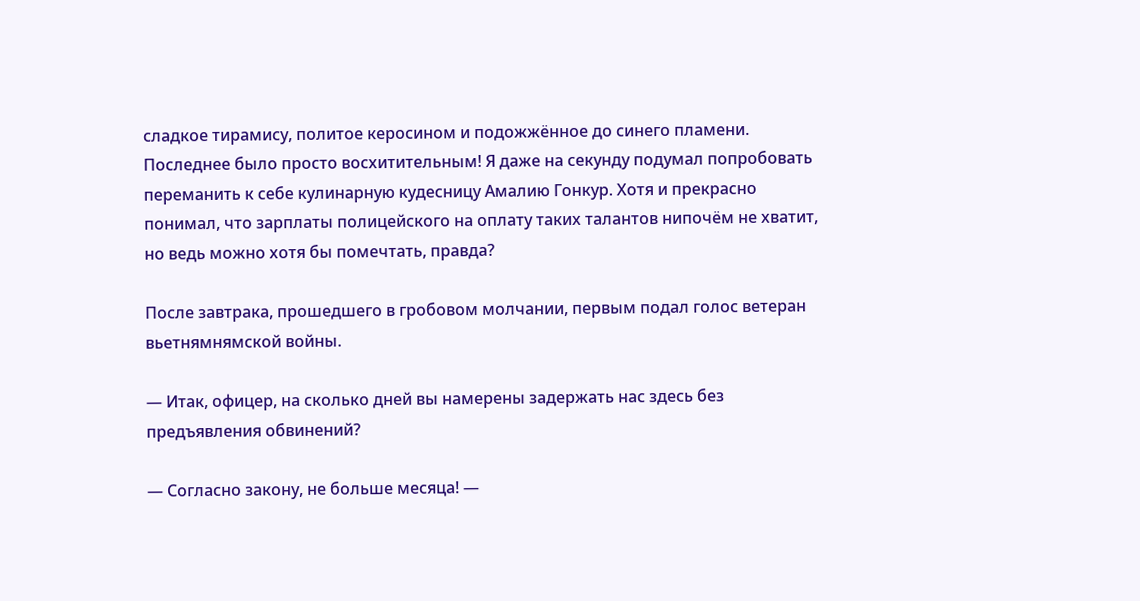сладкое тирамису, политое керосином и подожжённое до синего пламени. Последнее было просто восхитительным! Я даже на секунду подумал попробовать переманить к себе кулинарную кудесницу Амалию Гонкур. Хотя и прекрасно понимал, что зарплаты полицейского на оплату таких талантов нипочём не хватит, но ведь можно хотя бы помечтать, правда?

После завтрака, прошедшего в гробовом молчании, первым подал голос ветеран вьетнямнямской войны.

— Итак, офицер, на сколько дней вы намерены задержать нас здесь без предъявления обвинений?

— Согласно закону, не больше месяца! —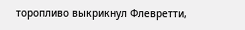торопливо выкрикнул Флевретти,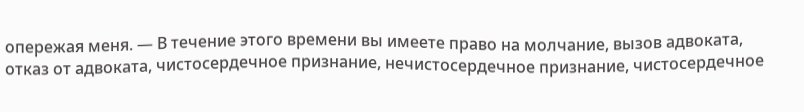опережая меня. — В течение этого времени вы имеете право на молчание, вызов адвоката, отказ от адвоката, чистосердечное признание, нечистосердечное признание, чистосердечное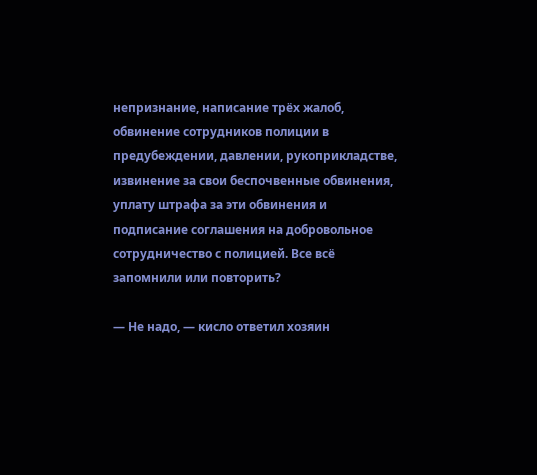непризнание, написание трёх жалоб, обвинение сотрудников полиции в предубеждении, давлении, рукоприкладстве, извинение за свои беспочвенные обвинения, уплату штрафа за эти обвинения и подписание соглашения на добровольное сотрудничество с полицией. Все всё запомнили или повторить?

— Не надо, — кисло ответил хозяин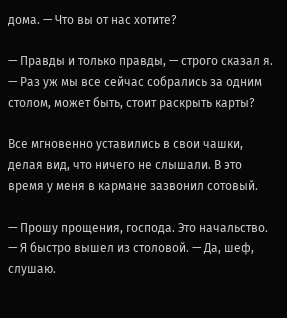дома. — Что вы от нас хотите?

— Правды и только правды, — строго сказал я. — Раз уж мы все сейчас собрались за одним столом, может быть, стоит раскрыть карты?

Все мгновенно уставились в свои чашки, делая вид, что ничего не слышали. В это время у меня в кармане зазвонил сотовый.

— Прошу прощения, господа. Это начальство. — Я быстро вышел из столовой. — Да, шеф, слушаю.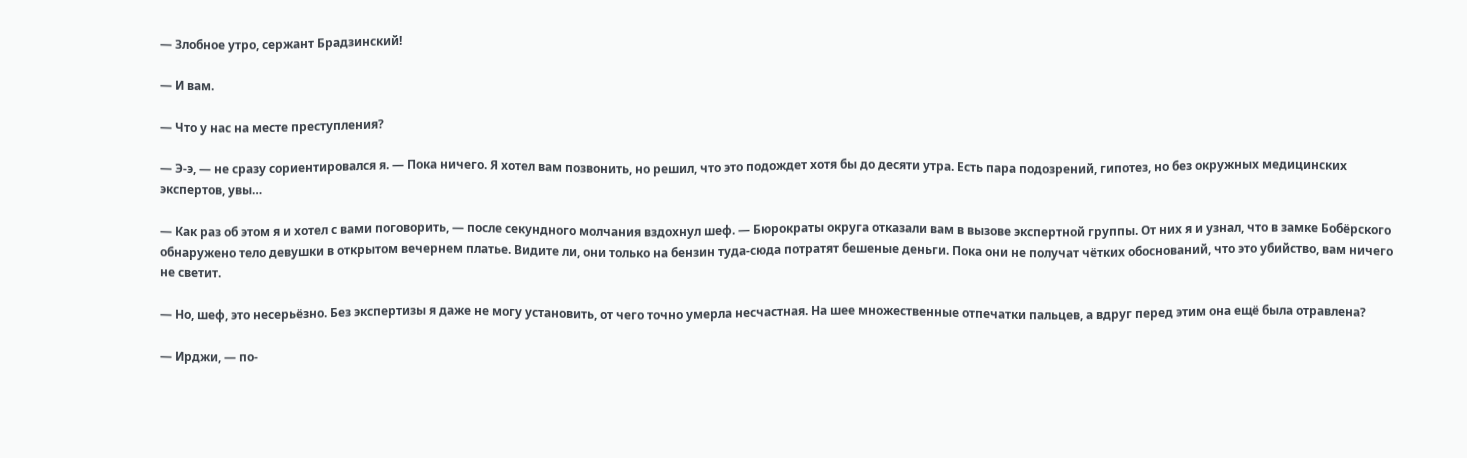— Злобное утро, сержант Брадзинский!

— И вам.

— Что у нас на месте преступления?

— Э-э, — не сразу сориентировался я. — Пока ничего. Я хотел вам позвонить, но решил, что это подождет хотя бы до десяти утра. Есть пара подозрений, гипотез, но без окружных медицинских экспертов, увы…

— Как раз об этом я и хотел с вами поговорить, — после секундного молчания вздохнул шеф. — Бюрократы округа отказали вам в вызове экспертной группы. От них я и узнал, что в замке Бобёрского обнаружено тело девушки в открытом вечернем платье. Видите ли, они только на бензин туда-сюда потратят бешеные деньги. Пока они не получат чётких обоснований, что это убийство, вам ничего не светит.

— Но, шеф, это несерьёзно. Без экспертизы я даже не могу установить, от чего точно умерла несчастная. На шее множественные отпечатки пальцев, а вдруг перед этим она ещё была отравлена?

— Ирджи, — по-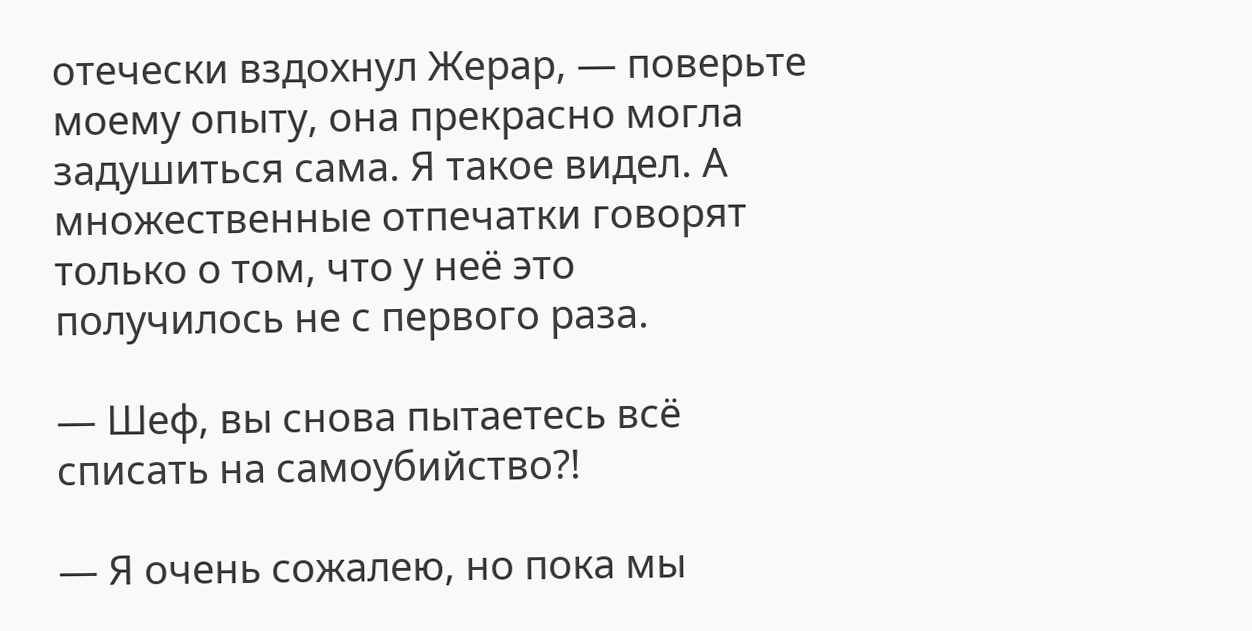отечески вздохнул Жерар, — поверьте моему опыту, она прекрасно могла задушиться сама. Я такое видел. А множественные отпечатки говорят только о том, что у неё это получилось не с первого раза.

— Шеф, вы снова пытаетесь всё списать на самоубийство?!

— Я очень сожалею, но пока мы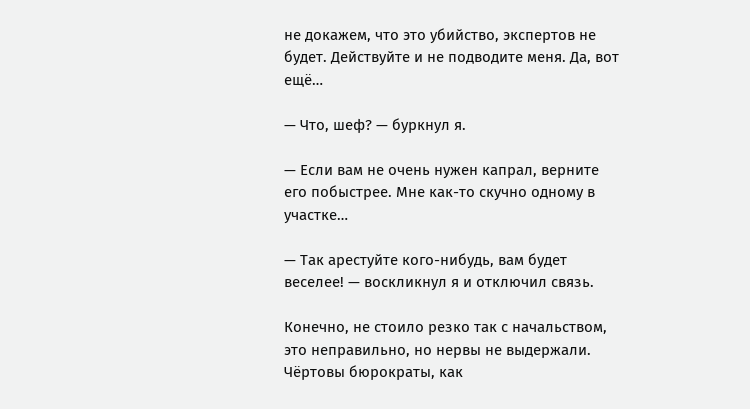не докажем, что это убийство, экспертов не будет. Действуйте и не подводите меня. Да, вот ещё…

— Что, шеф? — буркнул я.

— Если вам не очень нужен капрал, верните его побыстрее. Мне как-то скучно одному в участке…

— Так арестуйте кого-нибудь, вам будет веселее! — воскликнул я и отключил связь.

Конечно, не стоило резко так с начальством, это неправильно, но нервы не выдержали. Чёртовы бюрократы, как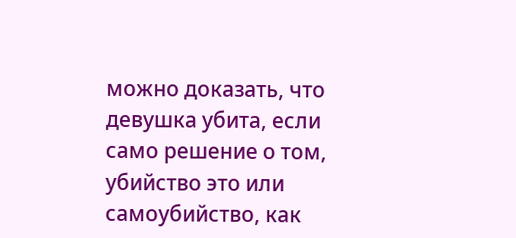можно доказать, что девушка убита, если само решение о том, убийство это или самоубийство, как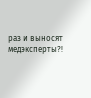раз и выносят медэксперты?!